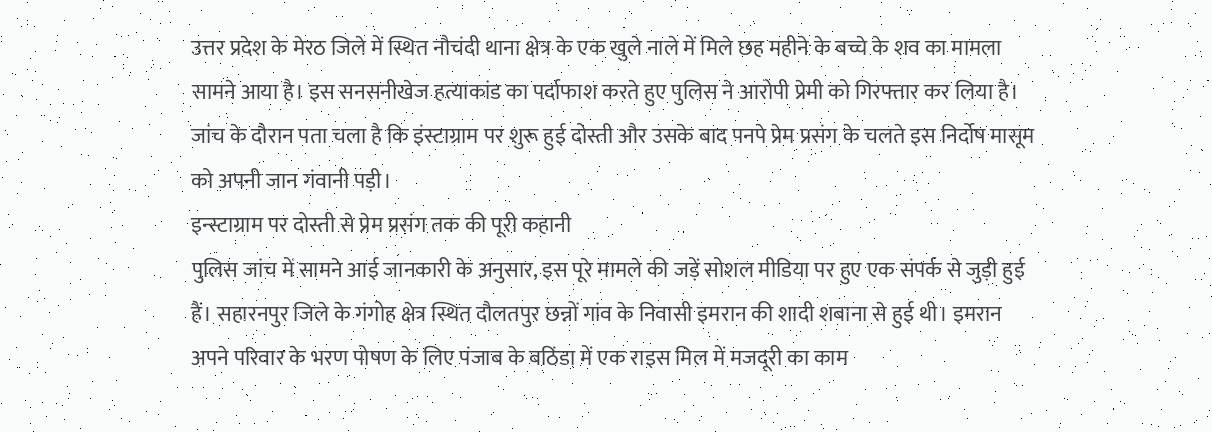उत्तर प्रदेश के मेरठ जिले में स्थित नौचंदी थाना क्षेत्र के एक खुले नाले में मिले छह महीने के बच्चे के शव का मामला सामने आया है। इस सनसनीखेज हत्याकांड का पर्दाफाश करते हुए पुलिस ने आरोपी प्रेमी को गिरफ्तार कर लिया है। जांच के दौरान पता चला है कि इंस्टाग्राम पर शुरू हुई दोस्ती और उसके बाद पनपे प्रेम प्रसंग के चलते इस निर्दोष मासूम को अपनी जान गंवानी पड़ी।
इन्स्टाग्राम पर दोस्ती से प्रेम प्रसंग तक की पूरी कहानी
पुलिस जांच में सामने आई जानकारी के अनुसार, इस पूरे मामले की जड़ें सोशल मीडिया पर हुए एक संपर्क से जुड़ी हुई हैं। सहारनपुर जिले के गंगोह क्षेत्र स्थित दौलतपुर छन्नों गांव के निवासी इमरान की शादी शबाना से हुई थी। इमरान अपने परिवार के भरण पोषण के लिए पंजाब के बठिंडा में एक राइस मिल में मजदूरी का काम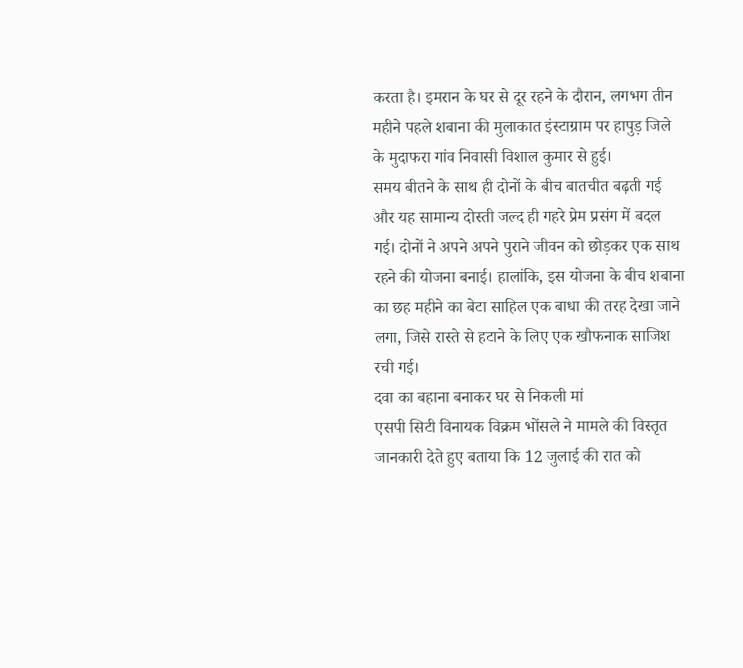करता है। इमरान के घर से दूर रहने के दौरान, लगभग तीन महीने पहले शबाना की मुलाकात इंस्टाग्राम पर हापुड़ जिले के मुदाफरा गांव निवासी विशाल कुमार से हुई।
समय बीतने के साथ ही दोनों के बीच बातचीत बढ़ती गई और यह सामान्य दोस्ती जल्द ही गहरे प्रेम प्रसंग में बदल गई। दोनों ने अपने अपने पुराने जीवन को छोड़कर एक साथ रहने की योजना बनाई। हालांकि, इस योजना के बीच शबाना का छह महीने का बेटा साहिल एक बाधा की तरह देखा जाने लगा, जिसे रास्ते से हटाने के लिए एक खौफनाक साजिश रची गई।
दवा का बहाना बनाकर घर से निकली मां
एसपी सिटी विनायक विक्रम भोंसले ने मामले की विस्तृत जानकारी देते हुए बताया कि 12 जुलाई की रात को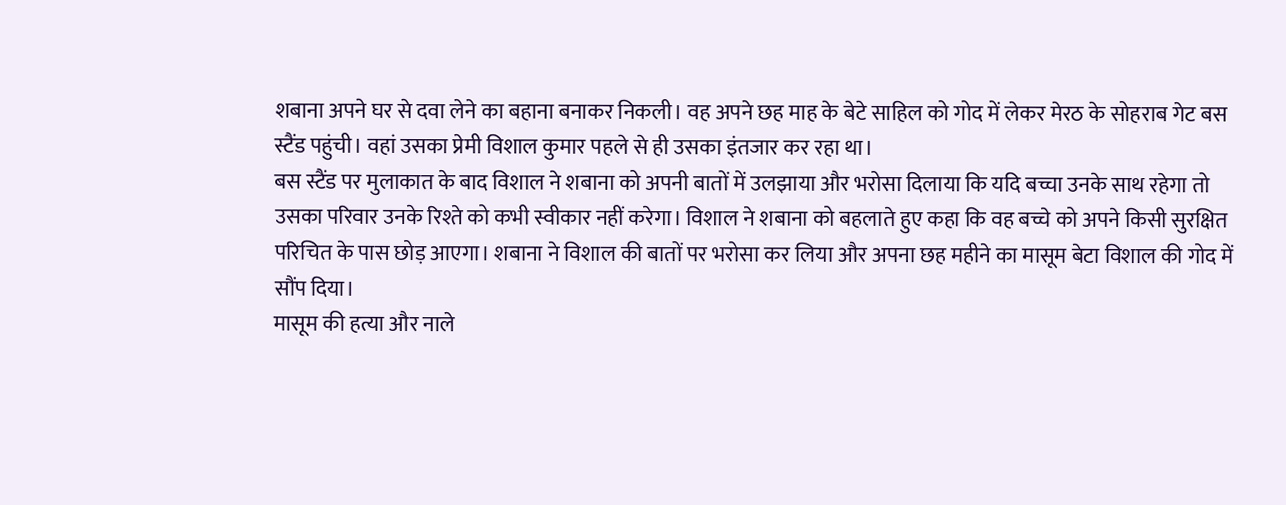शबाना अपने घर से दवा लेने का बहाना बनाकर निकली। वह अपने छह माह के बेटे साहिल को गोद में लेकर मेरठ के सोहराब गेट बस स्टैंड पहुंची। वहां उसका प्रेमी विशाल कुमार पहले से ही उसका इंतजार कर रहा था।
बस स्टैंड पर मुलाकात के बाद विशाल ने शबाना को अपनी बातों में उलझाया और भरोसा दिलाया कि यदि बच्चा उनके साथ रहेगा तो उसका परिवार उनके रिश्ते को कभी स्वीकार नहीं करेगा। विशाल ने शबाना को बहलाते हुए कहा कि वह बच्चे को अपने किसी सुरक्षित परिचित के पास छोड़ आएगा। शबाना ने विशाल की बातों पर भरोसा कर लिया और अपना छह महीने का मासूम बेटा विशाल की गोद में सौंप दिया।
मासूम की हत्या और नाले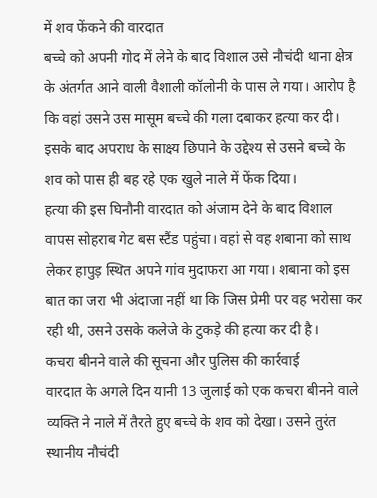में शव फेंकने की वारदात
बच्चे को अपनी गोद में लेने के बाद विशाल उसे नौचंदी थाना क्षेत्र के अंतर्गत आने वाली वैशाली कॉलोनी के पास ले गया। आरोप है कि वहां उसने उस मासूम बच्चे की गला दबाकर हत्या कर दी। इसके बाद अपराध के साक्ष्य छिपाने के उद्देश्य से उसने बच्चे के शव को पास ही बह रहे एक खुले नाले में फेंक दिया।
हत्या की इस घिनौनी वारदात को अंजाम देने के बाद विशाल वापस सोहराब गेट बस स्टैंड पहुंचा। वहां से वह शबाना को साथ लेकर हापुड़ स्थित अपने गांव मुदाफरा आ गया। शबाना को इस बात का जरा भी अंदाजा नहीं था कि जिस प्रेमी पर वह भरोसा कर रही थी, उसने उसके कलेजे के टुकड़े की हत्या कर दी है।
कचरा बीनने वाले की सूचना और पुलिस की कार्रवाई
वारदात के अगले दिन यानी 13 जुलाई को एक कचरा बीनने वाले व्यक्ति ने नाले में तैरते हुए बच्चे के शव को देखा। उसने तुरंत स्थानीय नौचंदी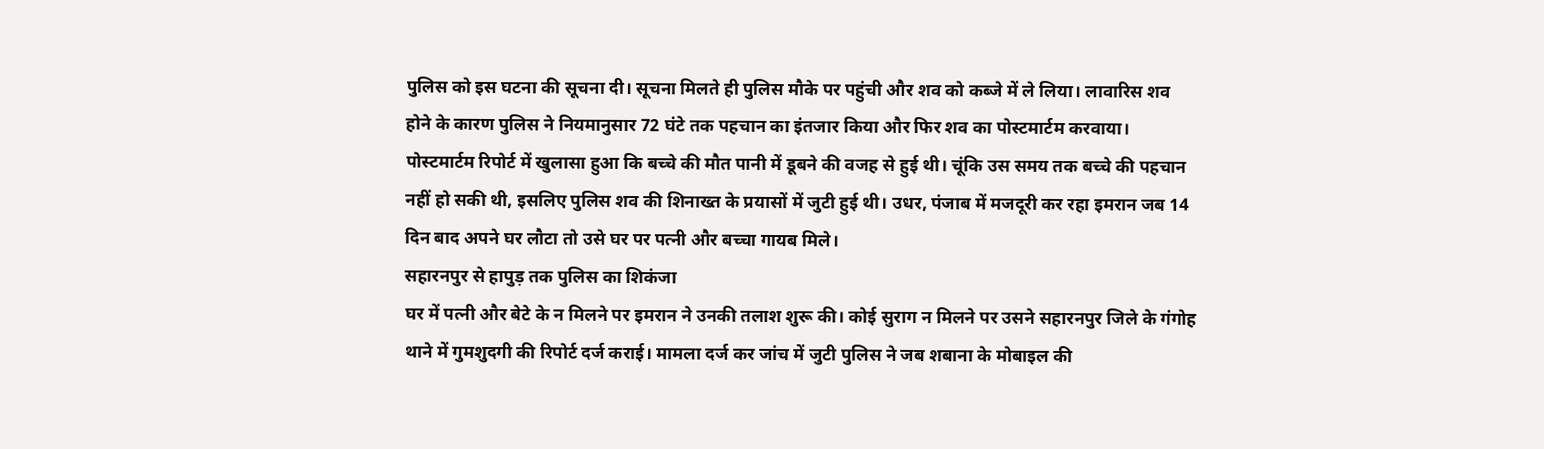पुलिस को इस घटना की सूचना दी। सूचना मिलते ही पुलिस मौके पर पहुंची और शव को कब्जे में ले लिया। लावारिस शव होने के कारण पुलिस ने नियमानुसार 72 घंटे तक पहचान का इंतजार किया और फिर शव का पोस्टमार्टम करवाया।
पोस्टमार्टम रिपोर्ट में खुलासा हुआ कि बच्चे की मौत पानी में डूबने की वजह से हुई थी। चूंकि उस समय तक बच्चे की पहचान नहीं हो सकी थी, इसलिए पुलिस शव की शिनाख्त के प्रयासों में जुटी हुई थी। उधर, पंजाब में मजदूरी कर रहा इमरान जब 14 दिन बाद अपने घर लौटा तो उसे घर पर पत्नी और बच्चा गायब मिले।
सहारनपुर से हापुड़ तक पुलिस का शिकंजा
घर में पत्नी और बेटे के न मिलने पर इमरान ने उनकी तलाश शुरू की। कोई सुराग न मिलने पर उसने सहारनपुर जिले के गंगोह थाने में गुमशुदगी की रिपोर्ट दर्ज कराई। मामला दर्ज कर जांच में जुटी पुलिस ने जब शबाना के मोबाइल की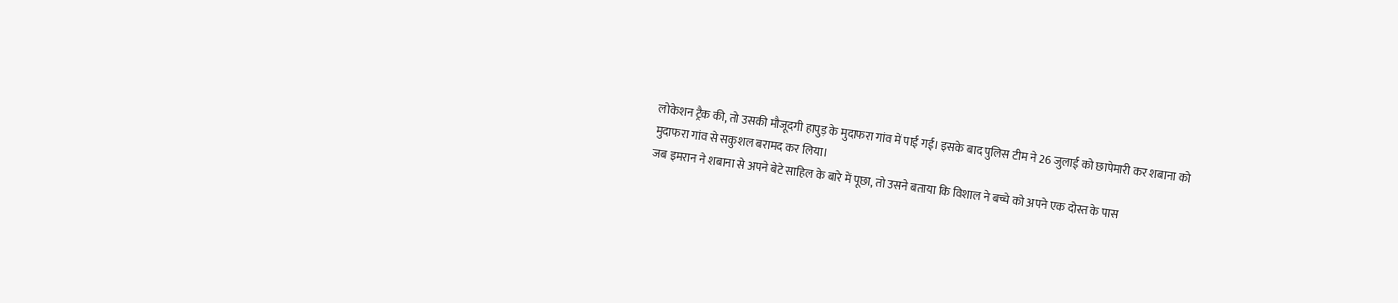लोकेशन ट्रैक की, तो उसकी मौजूदगी हापुड़ के मुदाफरा गांव में पाई गई। इसके बाद पुलिस टीम ने 26 जुलाई को छापेमारी कर शबाना को मुदाफरा गांव से सकुशल बरामद कर लिया।
जब इमरान ने शबाना से अपने बेटे साहिल के बारे में पूछा, तो उसने बताया कि विशाल ने बच्चे को अपने एक दोस्त के पास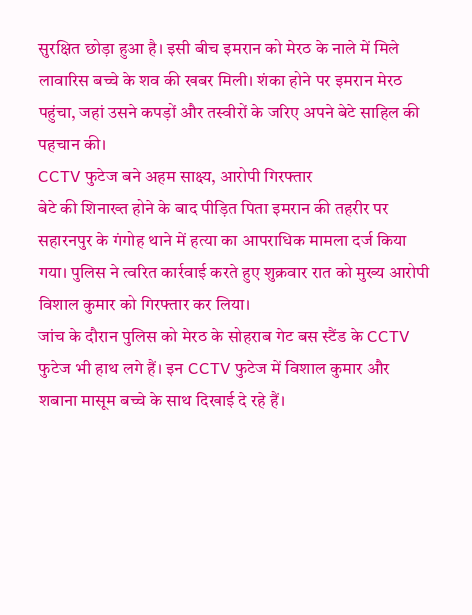सुरक्षित छोड़ा हुआ है। इसी बीच इमरान को मेरठ के नाले में मिले लावारिस बच्चे के शव की खबर मिली। शंका होने पर इमरान मेरठ पहुंचा, जहां उसने कपड़ों और तस्वीरों के जरिए अपने बेटे साहिल की पहचान की।
CCTV फुटेज बने अहम साक्ष्य, आरोपी गिरफ्तार
बेटे की शिनाख्त होने के बाद पीड़ित पिता इमरान की तहरीर पर सहारनपुर के गंगोह थाने में हत्या का आपराधिक मामला दर्ज किया गया। पुलिस ने त्वरित कार्रवाई करते हुए शुक्रवार रात को मुख्य आरोपी विशाल कुमार को गिरफ्तार कर लिया।
जांच के दौरान पुलिस को मेरठ के सोहराब गेट बस स्टैंड के CCTV फुटेज भी हाथ लगे हैं। इन CCTV फुटेज में विशाल कुमार और शबाना मासूम बच्चे के साथ दिखाई दे रहे हैं।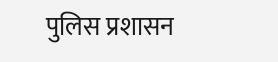पुलिस प्रशासन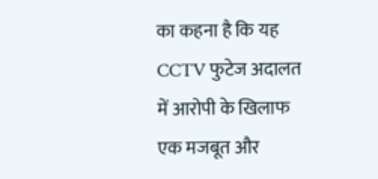का कहना है कि यह CCTV फुटेज अदालत में आरोपी के खिलाफ एक मजबूत और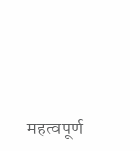महत्वपूर्ण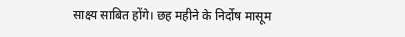साक्ष्य साबित होंगे। छह महीने के निर्दोष मासूम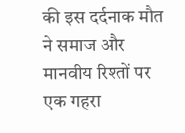की इस दर्दनाक मौत ने समाज और मानवीय रिश्तों पर एक गहरा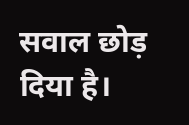सवाल छोड़ दिया है।